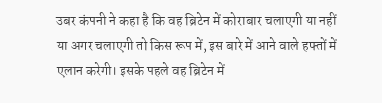उबर कंपनी ने कहा है कि वह ब्रिटेन में कोराबार चलाएगी या नहीं या अगर चलाएगी तो किस रूप में, इस बारे में आने वाले हफ्तों में एलान करेगी। इसके पहले वह ब्रिटेन में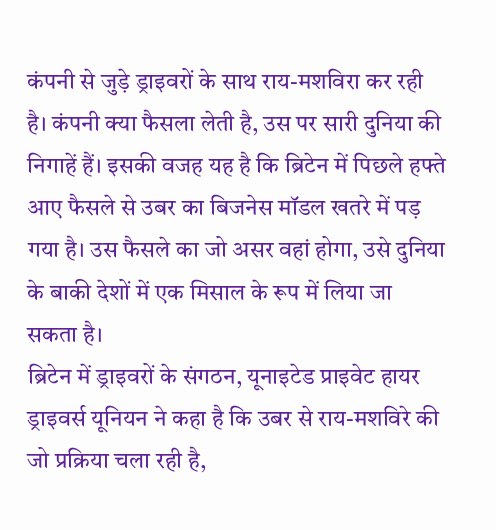कंपनी से जुड़े ड्राइवरों के साथ राय-मशविरा कर रही है। कंपनी क्या फैसला लेती है, उस पर सारी दुनिया की निगाहें हैं। इसकी वजह यह है कि ब्रिटेन में पिछले हफ्ते आए फैसले से उबर का बिजनेस मॉडल खतरे में पड़ गया है। उस फैसले का जो असर वहां होगा, उसे दुनिया के बाकी देशों में एक मिसाल के रूप में लिया जा सकता है।
ब्रिटेन में ड्राइवरों के संगठन, यूनाइटेड प्राइवेट हायर ड्राइवर्स यूनियन ने कहा है कि उबर से राय-मशविरे की जो प्रक्रिया चला रही है,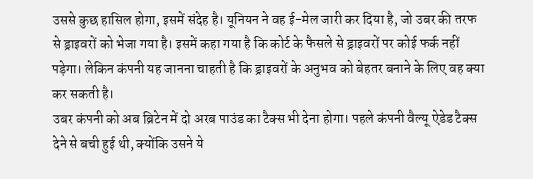उससे कुछ हासिल होगा, इसमें संदेह है। यूनियन ने वह ई-मेल जारी कर दिया है, जो उबर की तरफ से ड्राइवरों को भेजा गया है। इसमें कहा गया है कि कोर्ट के फैसले से ड्राइवरों पर कोई फर्क नहीं पड़ेगा। लेकिन कंपनी यह जानना चाहती है कि ड्राइवरों के अनुभव को बेहतर बनाने के लिए वह क्या कर सकती है।
उबर कंपनी को अब ब्रिटेन में दो अरब पाउंड का टैक्स भी देना होगा। पहले कंपनी वैल्यू ऐडेड टैक्स देने से बची हुई थी, क्योंकि उसने ये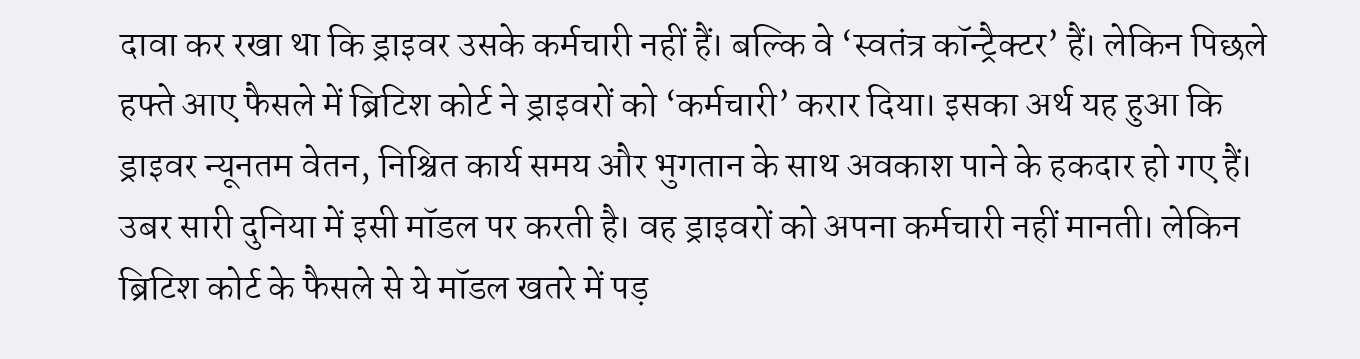दावा कर रखा था कि ड्राइवर उसके कर्मचारी नहीं हैं। बल्कि वे ‘स्वतंत्र कॉन्ट्रैक्टर’ हैं। लेकिन पिछले हफ्ते आए फैसले में ब्रिटिश कोर्ट ने ड्राइवरों को ‘कर्मचारी’ करार दिया। इसका अर्थ यह हुआ कि ड्राइवर न्यूनतम वेतन, निश्चित कार्य समय और भुगतान के साथ अवकाश पाने के हकदार हो गए हैं।
उबर सारी दुनिया में इसी मॉडल पर करती है। वह ड्राइवरों को अपना कर्मचारी नहीं मानती। लेकिन ब्रिटिश कोर्ट के फैसले से ये मॉडल खतरे में पड़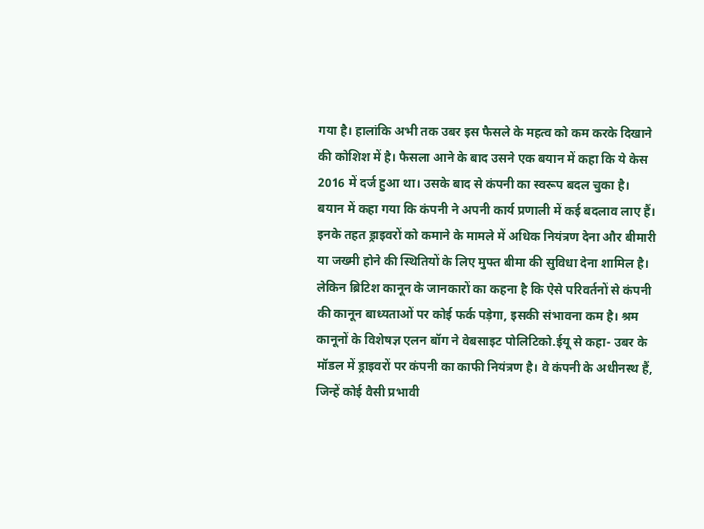गया है। हालांकि अभी तक उबर इस फैसले के महत्व को कम करके दिखाने की कोशिश में है। फैसला आने के बाद उसने एक बयान में कहा कि ये केस 2016 में दर्ज हुआ था। उसके बाद से कंपनी का स्वरूप बदल चुका है। बयान में कहा गया कि कंपनी ने अपनी कार्य प्रणाली में कई बदलाव लाए हैं। इनके तहत ड्राइवरों को कमाने के मामले में अधिक नियंत्रण देना और बीमारी या जख्मी होने की स्थितियों के लिए मुफ्त बीमा की सुविधा देना शामिल है।
लेकिन ब्रिटिश कानून के जानकारों का कहना है कि ऐसे परिवर्तनों से कंपनी की कानून बाध्यताओं पर कोई फर्क पड़ेगा, इसकी संभावना कम है। श्रम कानूनों के विशेषज्ञ एलन बॉग ने वेबसाइट पोलिटिको.ईयू से कहा- उबर के मॉडल में ड्राइवरों पर कंपनी का काफी नियंत्रण है। वे कंपनी के अधीनस्थ हैं, जिन्हें कोई वैसी प्रभावी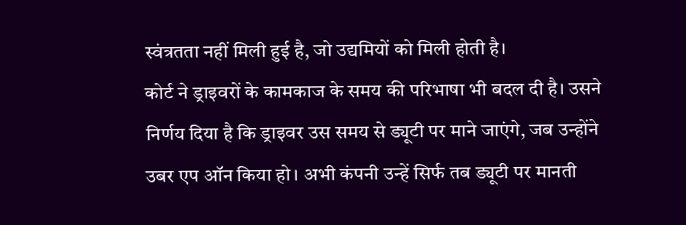स्वंत्रतता नहीं मिली हुई है, जो उद्यमियों को मिली होती है।
कोर्ट ने ड्राइवरों के कामकाज के समय की परिभाषा भी बदल दी है। उसने निर्णय दिया है कि ड्राइवर उस समय से ड्यूटी पर माने जाएंगे, जब उन्होंने उबर एप ऑन किया हो। अभी कंपनी उन्हें सिर्फ तब ड्यूटी पर मानती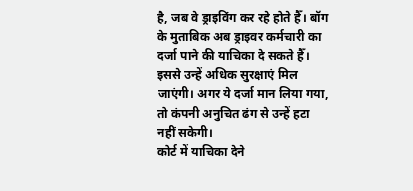है, जब वे ड्राइविंग कर रहे होते हैँ। बॉग के मुताबिक अब ड्राइवर कर्मचारी का दर्जा पाने की याचिका दे सकते हैँ। इससे उन्हें अधिक सुरक्षाएं मिल जाएंगी। अगर ये दर्जा मान लिया गया, तो कंपनी अनुचित ढंग से उन्हें हटा नहीं सकेगी।
कोर्ट में याचिका देने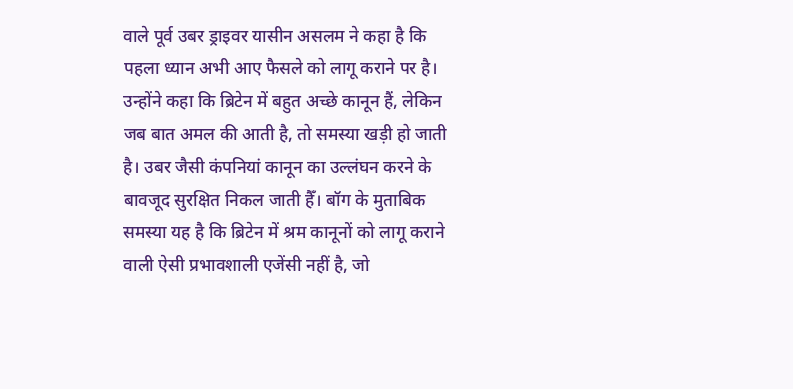वाले पूर्व उबर ड्राइवर यासीन असलम ने कहा है कि पहला ध्यान अभी आए फैसले को लागू कराने पर है। उन्होंने कहा कि ब्रिटेन में बहुत अच्छे कानून हैं, लेकिन जब बात अमल की आती है, तो समस्या खड़ी हो जाती है। उबर जैसी कंपनियां कानून का उल्लंघन करने के बावजूद सुरक्षित निकल जाती हैँ। बॉग के मुताबिक समस्या यह है कि ब्रिटेन में श्रम कानूनों को लागू कराने वाली ऐसी प्रभावशाली एजेंसी नहीं है, जो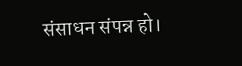संसाधन संपन्न हो।